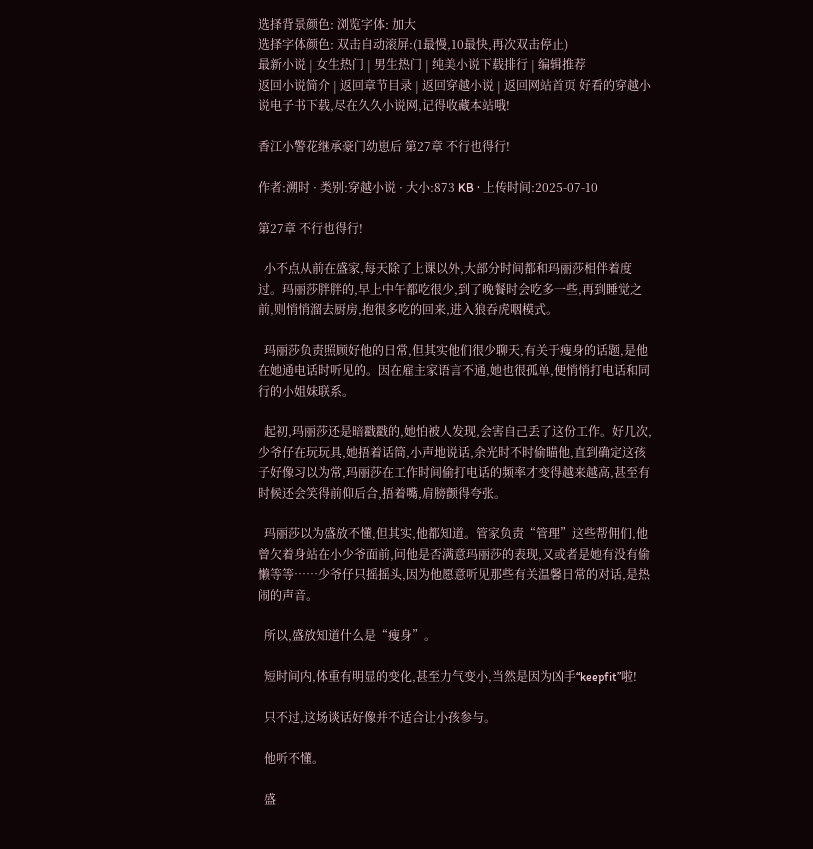选择背景颜色: 浏览字体: 加大
选择字体颜色: 双击自动滚屏:(1最慢,10最快,再次双击停止)
最新小说 | 女生热门 | 男生热门 | 纯美小说下载排行 | 编辑推荐
返回小说简介 | 返回章节目录 | 返回穿越小说 | 返回网站首页 好看的穿越小说电子书下载,尽在久久小说网,记得收藏本站哦!

香江小警花继承豪门幼崽后 第27章 不行也得行!

作者:溯时 · 类别:穿越小说 · 大小:873 KB · 上传时间:2025-07-10

第27章 不行也得行!

  小不点从前在盛家,每天除了上课以外,大部分时间都和玛丽莎相伴着度过。玛丽莎胖胖的,早上中午都吃很少,到了晚餐时会吃多一些,再到睡觉之前,则悄悄溜去厨房,抱很多吃的回来,进入狼吞虎咽模式。

  玛丽莎负责照顾好他的日常,但其实他们很少聊天,有关于瘦身的话题,是他在她通电话时听见的。因在雇主家语言不通,她也很孤单,便悄悄打电话和同行的小姐妹联系。

  起初,玛丽莎还是暗戳戳的,她怕被人发现,会害自己丢了这份工作。好几次,少爷仔在玩玩具,她捂着话筒,小声地说话,余光时不时偷瞄他,直到确定这孩子好像习以为常,玛丽莎在工作时间偷打电话的频率才变得越来越高,甚至有时候还会笑得前仰后合,捂着嘴,肩膀颤得夸张。

  玛丽莎以为盛放不懂,但其实,他都知道。管家负责“管理”这些帮佣们,他曾欠着身站在小少爷面前,问他是否满意玛丽莎的表现,又或者是她有没有偷懒等等……少爷仔只摇摇头,因为他愿意听见那些有关温馨日常的对话,是热闹的声音。

  所以,盛放知道什么是“瘦身”。

  短时间内,体重有明显的变化,甚至力气变小,当然是因为凶手“keepfit”啦!

  只不过,这场谈话好像并不适合让小孩参与。

  他听不懂。

  盛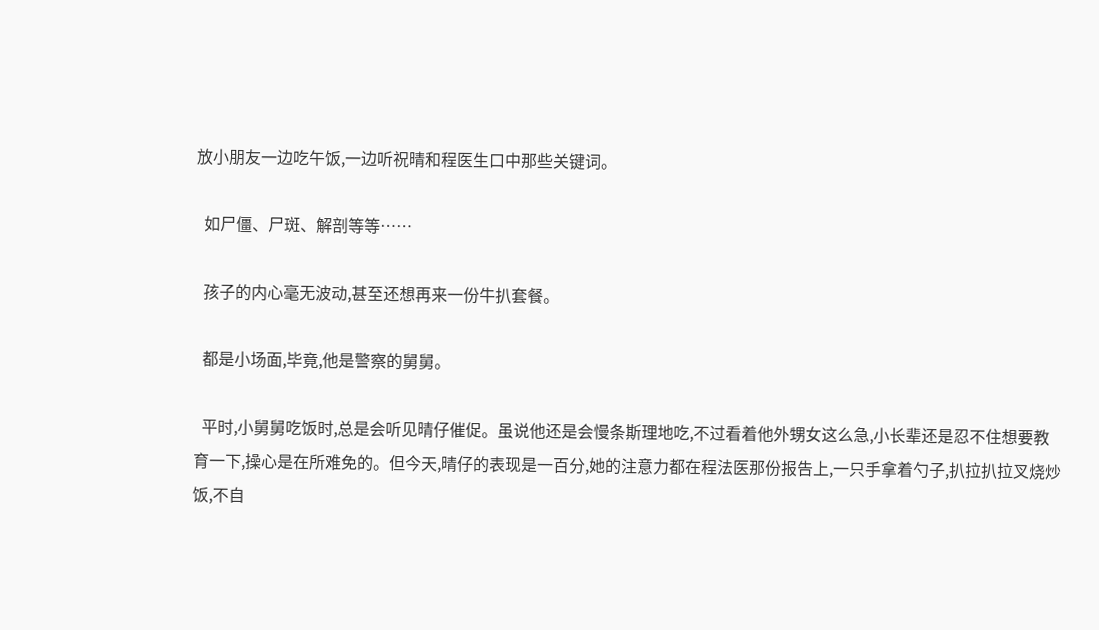放小朋友一边吃午饭,一边听祝晴和程医生口中那些关键词。

  如尸僵、尸斑、解剖等等……

  孩子的内心毫无波动,甚至还想再来一份牛扒套餐。

  都是小场面,毕竟,他是警察的舅舅。

  平时,小舅舅吃饭时,总是会听见晴仔催促。虽说他还是会慢条斯理地吃,不过看着他外甥女这么急,小长辈还是忍不住想要教育一下,操心是在所难免的。但今天,晴仔的表现是一百分,她的注意力都在程法医那份报告上,一只手拿着勺子,扒拉扒拉叉烧炒饭,不自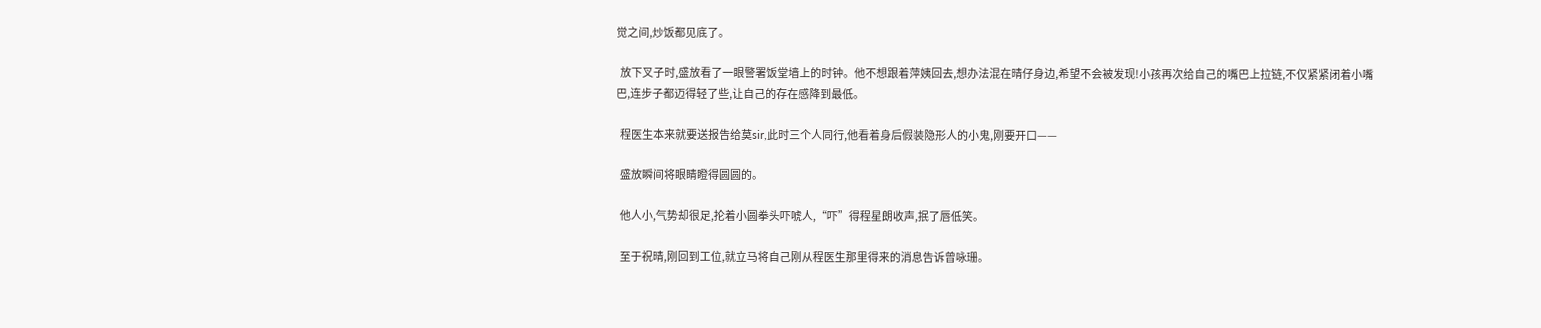觉之间,炒饭都见底了。

  放下叉子时,盛放看了一眼警署饭堂墙上的时钟。他不想跟着萍姨回去,想办法混在晴仔身边,希望不会被发现!小孩再次给自己的嘴巴上拉链,不仅紧紧闭着小嘴巴,连步子都迈得轻了些,让自己的存在感降到最低。

  程医生本来就要送报告给莫sir,此时三个人同行,他看着身后假装隐形人的小鬼,刚要开口——

  盛放瞬间将眼睛瞪得圆圆的。

  他人小,气势却很足,抡着小圆拳头吓唬人,“吓”得程星朗收声,抿了唇低笑。

  至于祝晴,刚回到工位,就立马将自己刚从程医生那里得来的消息告诉曾咏珊。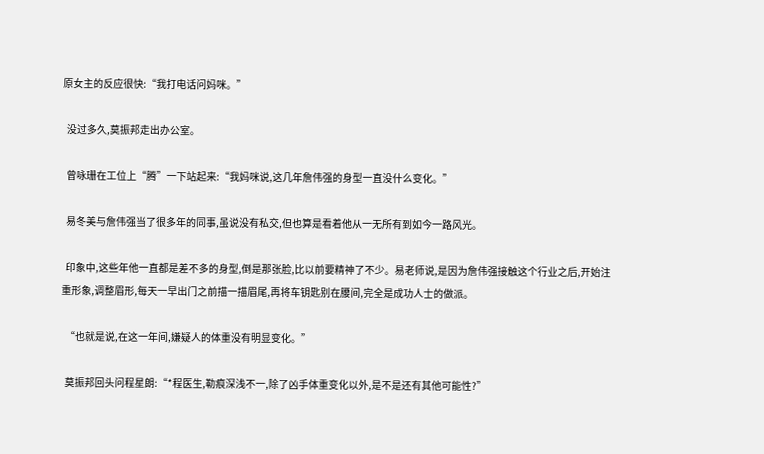原女主的反应很快:“我打电话问妈咪。”

  没过多久,莫振邦走出办公室。

  曾咏珊在工位上“腾”一下站起来:“我妈咪说,这几年詹伟强的身型一直没什么变化。”

  易冬美与詹伟强当了很多年的同事,虽说没有私交,但也算是看着他从一无所有到如今一路风光。

  印象中,这些年他一直都是差不多的身型,倒是那张脸,比以前要精神了不少。易老师说,是因为詹伟强接触这个行业之后,开始注重形象,调整眉形,每天一早出门之前描一描眉尾,再将车钥匙别在腰间,完全是成功人士的做派。

  “也就是说,在这一年间,嫌疑人的体重没有明显变化。”

  莫振邦回头问程星朗:“*程医生,勒痕深浅不一,除了凶手体重变化以外,是不是还有其他可能性?”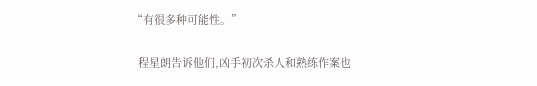“有很多种可能性。”

  程星朗告诉他们,凶手初次杀人和熟练作案也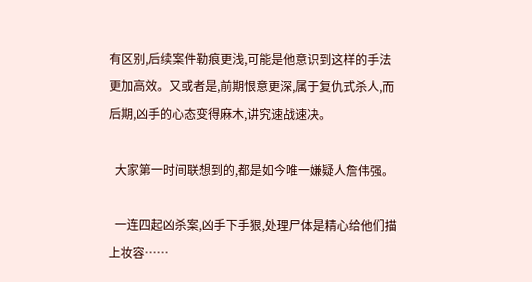有区别,后续案件勒痕更浅,可能是他意识到这样的手法更加高效。又或者是,前期恨意更深,属于复仇式杀人,而后期,凶手的心态变得麻木,讲究速战速决。

  大家第一时间联想到的,都是如今唯一嫌疑人詹伟强。

  一连四起凶杀案,凶手下手狠,处理尸体是精心给他们描上妆容……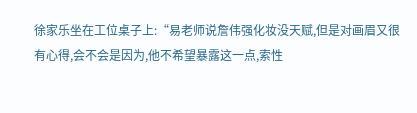徐家乐坐在工位桌子上:“易老师说詹伟强化妆没天赋,但是对画眉又很有心得,会不会是因为,他不希望暴露这一点,索性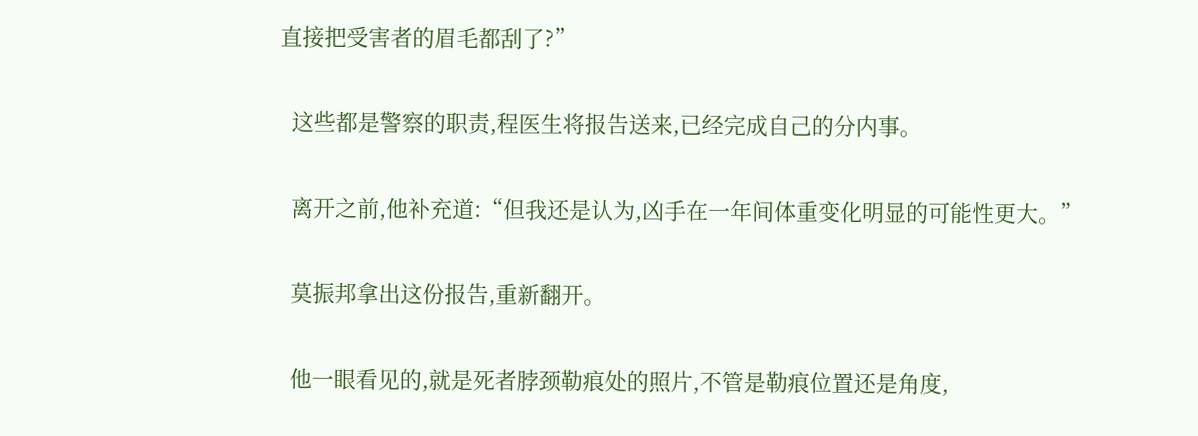直接把受害者的眉毛都刮了?”

  这些都是警察的职责,程医生将报告送来,已经完成自己的分内事。

  离开之前,他补充道:“但我还是认为,凶手在一年间体重变化明显的可能性更大。”

  莫振邦拿出这份报告,重新翻开。

  他一眼看见的,就是死者脖颈勒痕处的照片,不管是勒痕位置还是角度,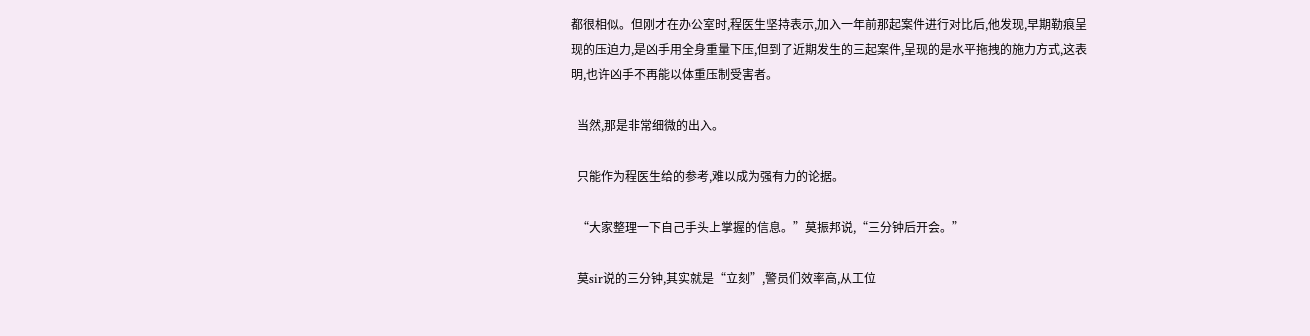都很相似。但刚才在办公室时,程医生坚持表示,加入一年前那起案件进行对比后,他发现,早期勒痕呈现的压迫力,是凶手用全身重量下压,但到了近期发生的三起案件,呈现的是水平拖拽的施力方式,这表明,也许凶手不再能以体重压制受害者。

  当然,那是非常细微的出入。

  只能作为程医生给的参考,难以成为强有力的论据。

  “大家整理一下自己手头上掌握的信息。”莫振邦说,“三分钟后开会。”

  莫sir说的三分钟,其实就是“立刻”,警员们效率高,从工位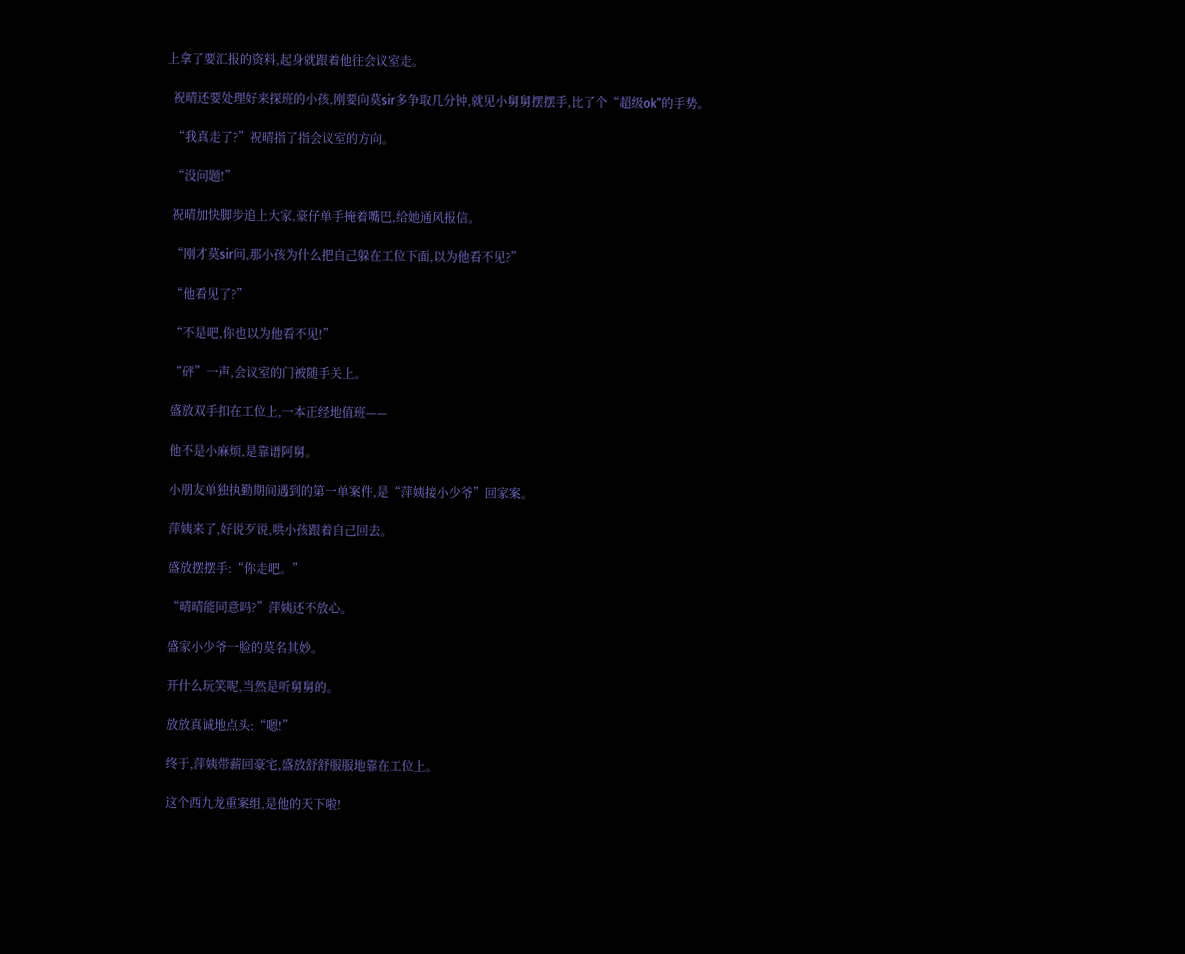上拿了要汇报的资料,起身就跟着他往会议室走。

  祝晴还要处理好来探班的小孩,刚要向莫sir多争取几分钟,就见小舅舅摆摆手,比了个“超级ok”的手势。

  “我真走了?”祝晴指了指会议室的方向。

  “没问题!”

  祝晴加快脚步追上大家,豪仔单手掩着嘴巴,给她通风报信。

  “刚才莫sir问,那小孩为什么把自己躲在工位下面,以为他看不见?”

  “他看见了?”

  “不是吧,你也以为他看不见!”

  “砰”一声,会议室的门被随手关上。

  盛放双手扣在工位上,一本正经地值班——

  他不是小麻烦,是靠谱阿舅。

  小朋友单独执勤期间遇到的第一单案件,是“萍姨接小少爷”回家案。

  萍姨来了,好说歹说,哄小孩跟着自己回去。

  盛放摆摆手:“你走吧。”

  “晴晴能同意吗?”萍姨还不放心。

  盛家小少爷一脸的莫名其妙。

  开什么玩笑呢,当然是听舅舅的。

  放放真诚地点头:“嗯!”

  终于,萍姨带薪回豪宅,盛放舒舒服服地靠在工位上。

  这个西九龙重案组,是他的天下啦!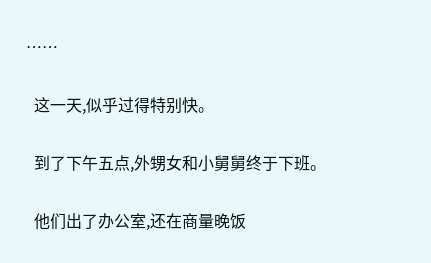……

  这一天,似乎过得特别快。

  到了下午五点,外甥女和小舅舅终于下班。

  他们出了办公室,还在商量晚饭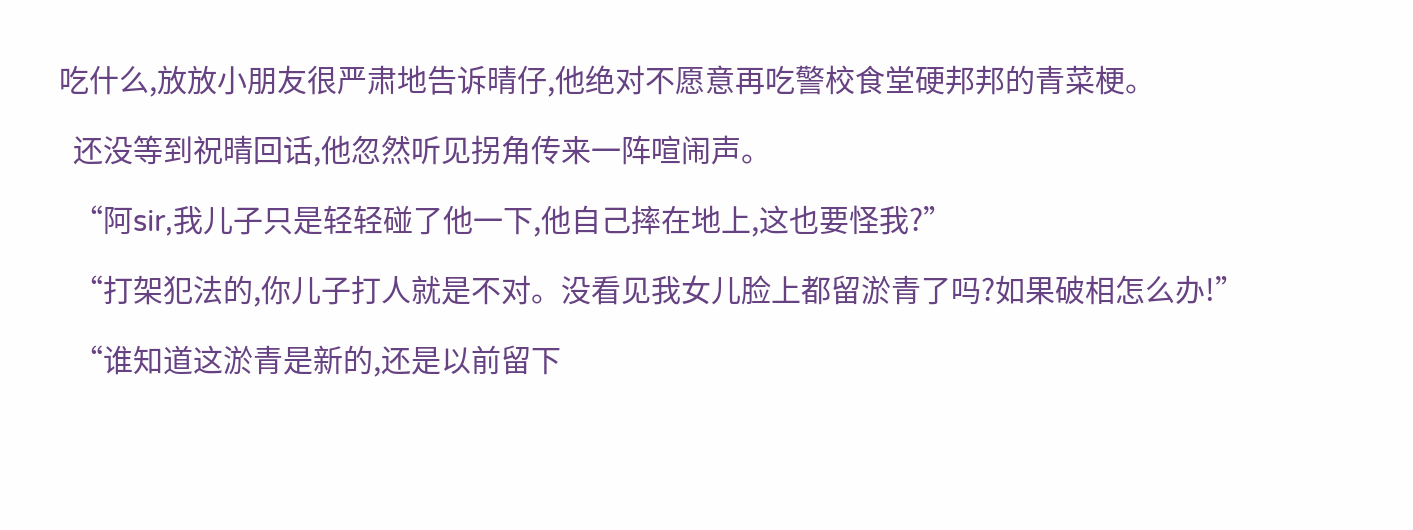吃什么,放放小朋友很严肃地告诉晴仔,他绝对不愿意再吃警校食堂硬邦邦的青菜梗。

  还没等到祝晴回话,他忽然听见拐角传来一阵喧闹声。

  “阿sir,我儿子只是轻轻碰了他一下,他自己摔在地上,这也要怪我?”

  “打架犯法的,你儿子打人就是不对。没看见我女儿脸上都留淤青了吗?如果破相怎么办!”

  “谁知道这淤青是新的,还是以前留下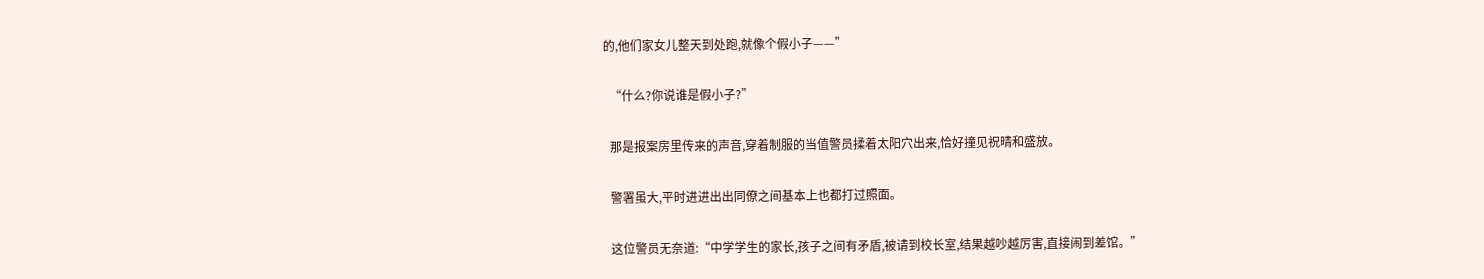的,他们家女儿整天到处跑,就像个假小子——”

  “什么?你说谁是假小子?”

  那是报案房里传来的声音,穿着制服的当值警员揉着太阳穴出来,恰好撞见祝晴和盛放。

  警署虽大,平时进进出出同僚之间基本上也都打过照面。

  这位警员无奈道:“中学学生的家长,孩子之间有矛盾,被请到校长室,结果越吵越厉害,直接闹到差馆。”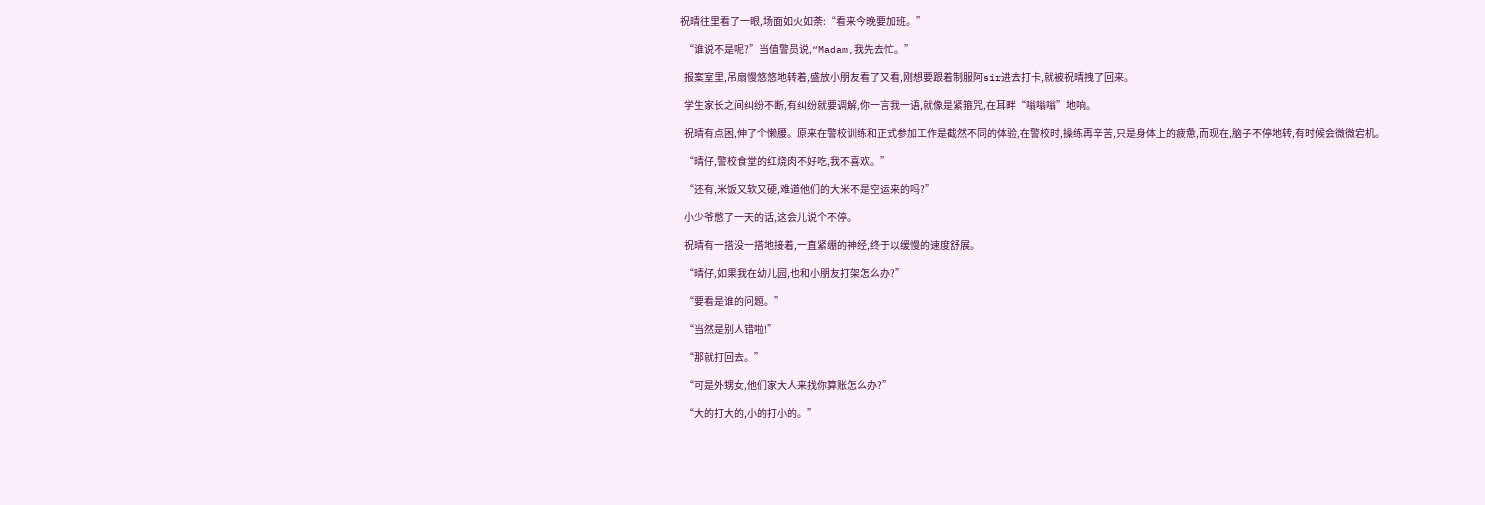祝晴往里看了一眼,场面如火如荼:“看来今晚要加班。”

  “谁说不是呢?”当值警员说,“Madam,我先去忙。”

  报案室里,吊扇慢悠悠地转着,盛放小朋友看了又看,刚想要跟着制服阿sir进去打卡,就被祝晴拽了回来。

  学生家长之间纠纷不断,有纠纷就要调解,你一言我一语,就像是紧箍咒,在耳畔“嗡嗡嗡”地响。

  祝晴有点困,伸了个懒腰。原来在警校训练和正式参加工作是截然不同的体验,在警校时,操练再辛苦,只是身体上的疲惫,而现在,脑子不停地转,有时候会微微宕机。

  “晴仔,警校食堂的红烧肉不好吃,我不喜欢。”

  “还有,米饭又软又硬,难道他们的大米不是空运来的吗?”

  小少爷憋了一天的话,这会儿说个不停。

  祝晴有一搭没一搭地接着,一直紧绷的神经,终于以缓慢的速度舒展。

  “晴仔,如果我在幼儿园,也和小朋友打架怎么办?”

  “要看是谁的问题。”

  “当然是别人错啦!”

  “那就打回去。”

  “可是外甥女,他们家大人来找你算账怎么办?”

  “大的打大的,小的打小的。”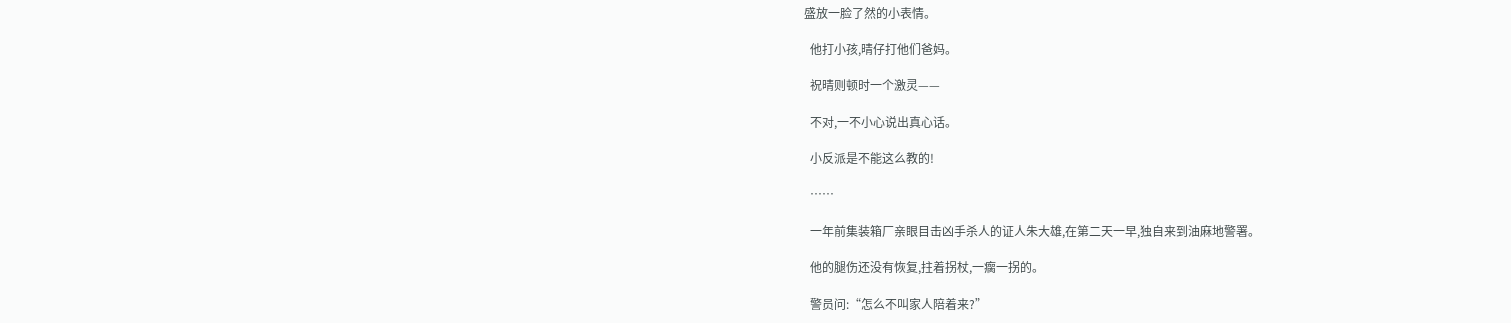盛放一脸了然的小表情。

  他打小孩,晴仔打他们爸妈。

  祝晴则顿时一个激灵——

  不对,一不小心说出真心话。

  小反派是不能这么教的!

  ……

  一年前集装箱厂亲眼目击凶手杀人的证人朱大雄,在第二天一早,独自来到油麻地警署。

  他的腿伤还没有恢复,拄着拐杖,一瘸一拐的。

  警员问:“怎么不叫家人陪着来?”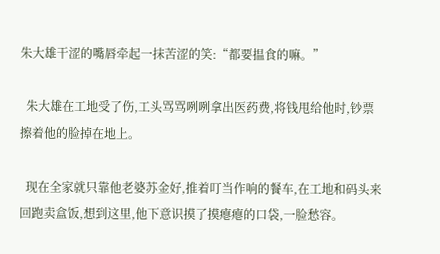朱大雄干涩的嘴唇牵起一抹苦涩的笑:“都要揾食的嘛。”

  朱大雄在工地受了伤,工头骂骂咧咧拿出医药费,将钱甩给他时,钞票擦着他的脸掉在地上。

  现在全家就只靠他老婆苏金好,推着叮当作响的餐车,在工地和码头来回跑卖盒饭,想到这里,他下意识摸了摸瘪瘪的口袋,一脸愁容。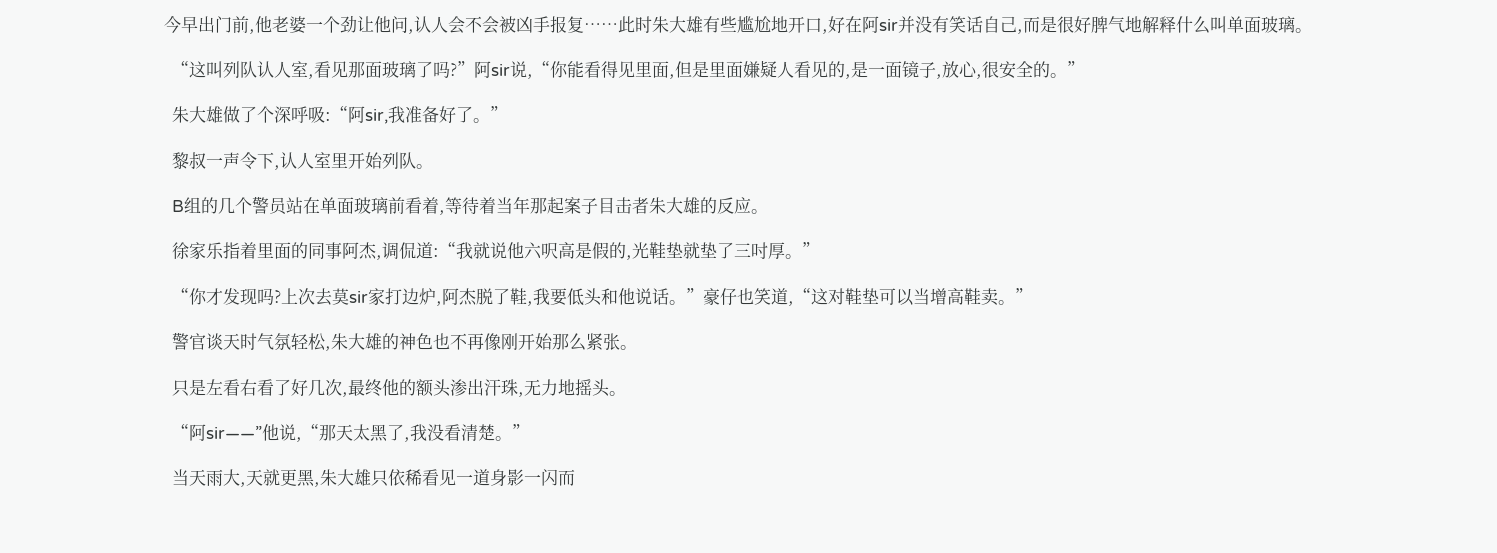今早出门前,他老婆一个劲让他问,认人会不会被凶手报复……此时朱大雄有些尴尬地开口,好在阿sir并没有笑话自己,而是很好脾气地解释什么叫单面玻璃。

  “这叫列队认人室,看见那面玻璃了吗?”阿sir说,“你能看得见里面,但是里面嫌疑人看见的,是一面镜子,放心,很安全的。”

  朱大雄做了个深呼吸:“阿sir,我准备好了。”

  黎叔一声令下,认人室里开始列队。

  B组的几个警员站在单面玻璃前看着,等待着当年那起案子目击者朱大雄的反应。

  徐家乐指着里面的同事阿杰,调侃道:“我就说他六呎高是假的,光鞋垫就垫了三吋厚。”

  “你才发现吗?上次去莫sir家打边炉,阿杰脱了鞋,我要低头和他说话。”豪仔也笑道,“这对鞋垫可以当增高鞋卖。”

  警官谈天时气氛轻松,朱大雄的神色也不再像刚开始那么紧张。

  只是左看右看了好几次,最终他的额头渗出汗珠,无力地摇头。

  “阿sir——”他说,“那天太黑了,我没看清楚。”

  当天雨大,天就更黑,朱大雄只依稀看见一道身影一闪而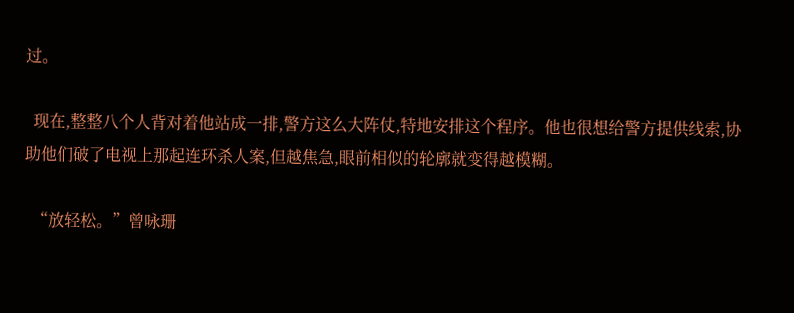过。

  现在,整整八个人背对着他站成一排,警方这么大阵仗,特地安排这个程序。他也很想给警方提供线索,协助他们破了电视上那起连环杀人案,但越焦急,眼前相似的轮廓就变得越模糊。

  “放轻松。”曾咏珊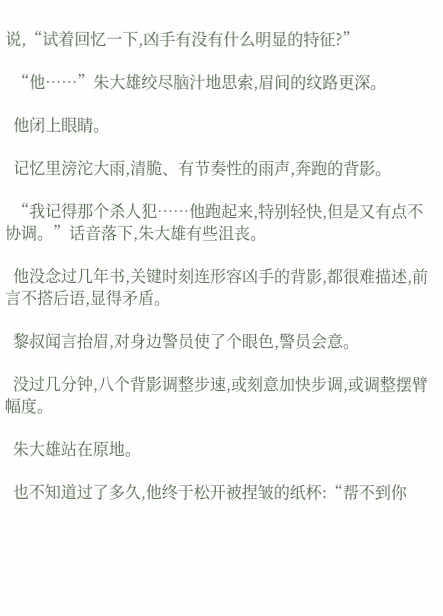说,“试着回忆一下,凶手有没有什么明显的特征?”

  “他……”朱大雄绞尽脑汁地思索,眉间的纹路更深。

  他闭上眼睛。

  记忆里滂沱大雨,清脆、有节奏性的雨声,奔跑的背影。

  “我记得那个杀人犯……他跑起来,特别轻快,但是又有点不协调。”话音落下,朱大雄有些沮丧。

  他没念过几年书,关键时刻连形容凶手的背影,都很难描述,前言不搭后语,显得矛盾。

  黎叔闻言抬眉,对身边警员使了个眼色,警员会意。

  没过几分钟,八个背影调整步速,或刻意加快步调,或调整摆臂幅度。

  朱大雄站在原地。

  也不知道过了多久,他终于松开被捏皱的纸杯:“帮不到你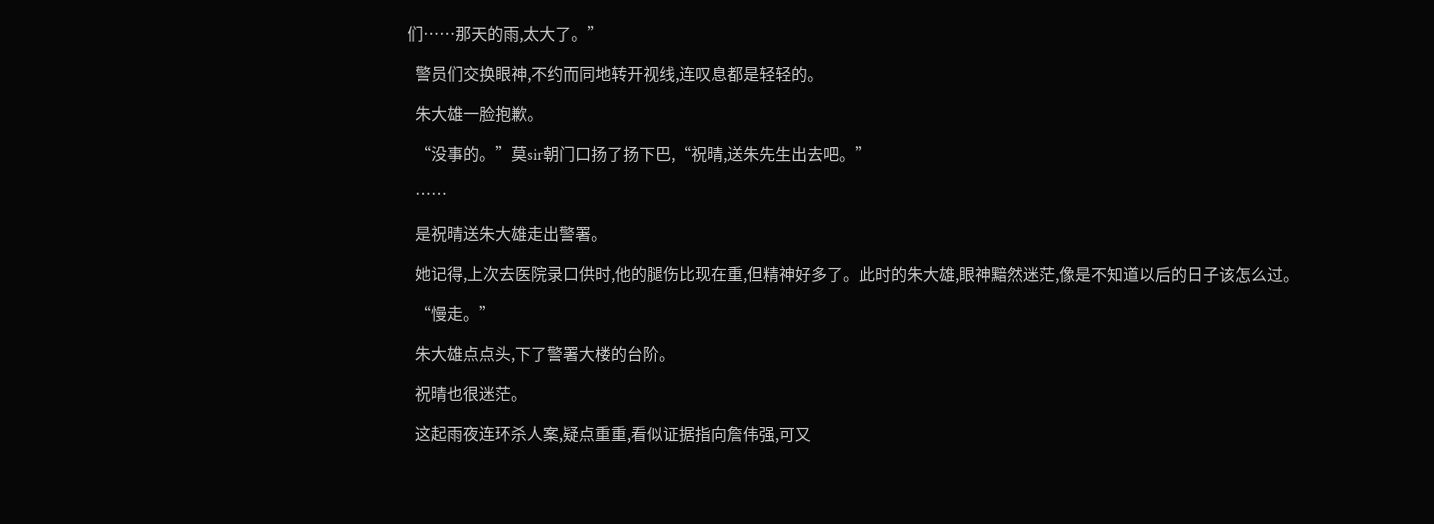们……那天的雨,太大了。”

  警员们交换眼神,不约而同地转开视线,连叹息都是轻轻的。

  朱大雄一脸抱歉。

  “没事的。”莫sir朝门口扬了扬下巴,“祝晴,送朱先生出去吧。”

  ……

  是祝晴送朱大雄走出警署。

  她记得,上次去医院录口供时,他的腿伤比现在重,但精神好多了。此时的朱大雄,眼神黯然迷茫,像是不知道以后的日子该怎么过。

  “慢走。”

  朱大雄点点头,下了警署大楼的台阶。

  祝晴也很迷茫。

  这起雨夜连环杀人案,疑点重重,看似证据指向詹伟强,可又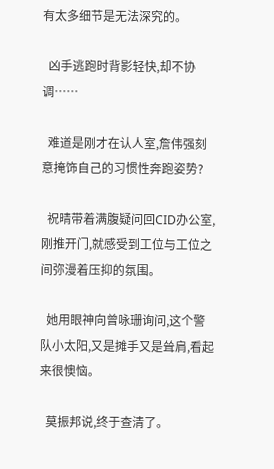有太多细节是无法深究的。

  凶手逃跑时背影轻快,却不协调……

  难道是刚才在认人室,詹伟强刻意掩饰自己的习惯性奔跑姿势?

  祝晴带着满腹疑问回CID办公室,刚推开门,就感受到工位与工位之间弥漫着压抑的氛围。

  她用眼神向曾咏珊询问,这个警队小太阳,又是摊手又是耸肩,看起来很懊恼。

  莫振邦说,终于查清了。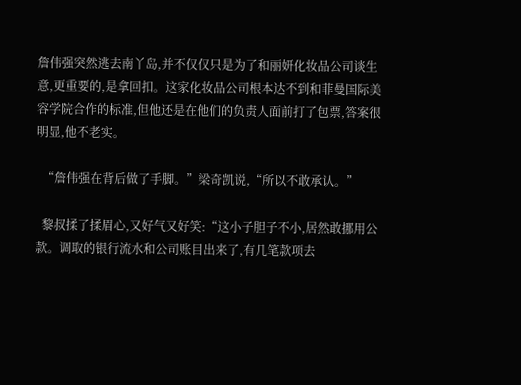詹伟强突然逃去南丫岛,并不仅仅只是为了和丽妍化妆品公司谈生意,更重要的,是拿回扣。这家化妆品公司根本达不到和菲曼国际美容学院合作的标准,但他还是在他们的负责人面前打了包票,答案很明显,他不老实。

  “詹伟强在背后做了手脚。”梁奇凯说,“所以不敢承认。”

  黎叔揉了揉眉心,又好气又好笑:“这小子胆子不小,居然敢挪用公款。调取的银行流水和公司账目出来了,有几笔款项去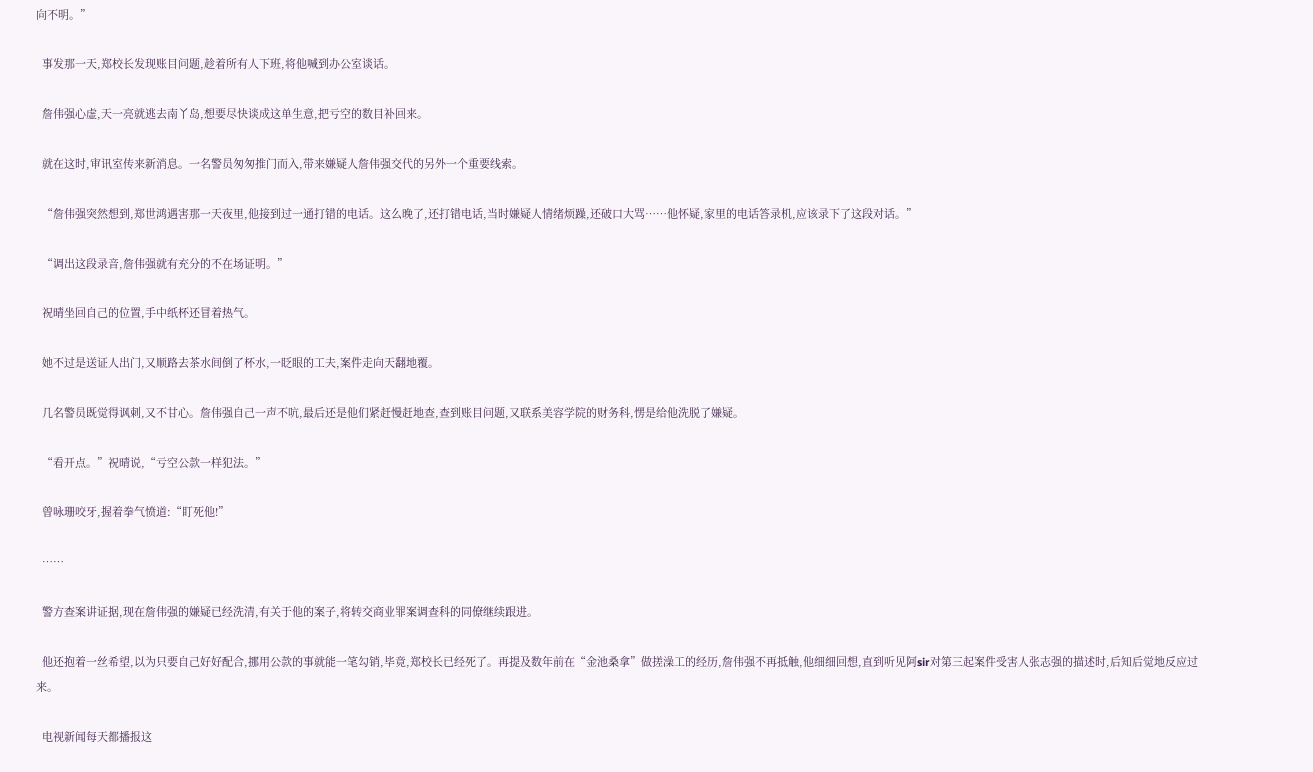向不明。”

  事发那一天,郑校长发现账目问题,趁着所有人下班,将他喊到办公室谈话。

  詹伟强心虚,天一亮就逃去南丫岛,想要尽快谈成这单生意,把亏空的数目补回来。

  就在这时,审讯室传来新消息。一名警员匆匆推门而入,带来嫌疑人詹伟强交代的另外一个重要线索。

  “詹伟强突然想到,郑世鸿遇害那一天夜里,他接到过一通打错的电话。这么晚了,还打错电话,当时嫌疑人情绪烦躁,还破口大骂……他怀疑,家里的电话答录机,应该录下了这段对话。”

  “调出这段录音,詹伟强就有充分的不在场证明。”

  祝晴坐回自己的位置,手中纸杯还冒着热气。

  她不过是送证人出门,又顺路去茶水间倒了杯水,一眨眼的工夫,案件走向天翻地覆。

  几名警员既觉得讽刺,又不甘心。詹伟强自己一声不吭,最后还是他们紧赶慢赶地查,查到账目问题,又联系美容学院的财务科,愣是给他洗脱了嫌疑。

  “看开点。”祝晴说,“亏空公款一样犯法。”

  曾咏珊咬牙,握着拳气愤道:“盯死他!”

  ……

  警方查案讲证据,现在詹伟强的嫌疑已经洗清,有关于他的案子,将转交商业罪案调查科的同僚继续跟进。

  他还抱着一丝希望,以为只要自己好好配合,挪用公款的事就能一笔勾销,毕竟,郑校长已经死了。再提及数年前在“金池桑拿”做搓澡工的经历,詹伟强不再抵触,他细细回想,直到听见阿sir对第三起案件受害人张志强的描述时,后知后觉地反应过来。

  电视新闻每天都播报这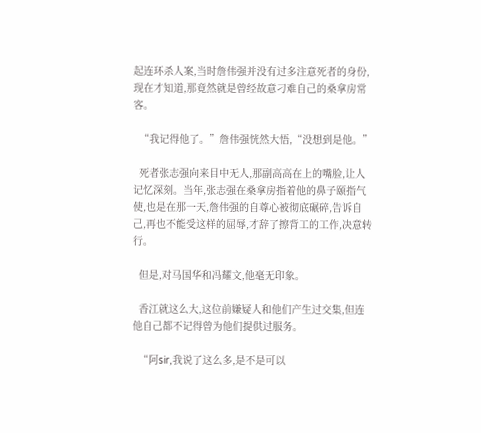起连环杀人案,当时詹伟强并没有过多注意死者的身份,现在才知道,那竟然就是曾经故意刁难自己的桑拿房常客。

  “我记得他了。”詹伟强恍然大悟,“没想到是他。”

  死者张志强向来目中无人,那副高高在上的嘴脸,让人记忆深刻。当年,张志强在桑拿房指着他的鼻子颐指气使,也是在那一天,詹伟强的自尊心被彻底碾碎,告诉自己,再也不能受这样的屈辱,才辞了擦背工的工作,决意转行。

  但是,对马国华和冯耀文,他毫无印象。

  香江就这么大,这位前嫌疑人和他们产生过交集,但连他自己都不记得曾为他们提供过服务。

  “阿sir,我说了这么多,是不是可以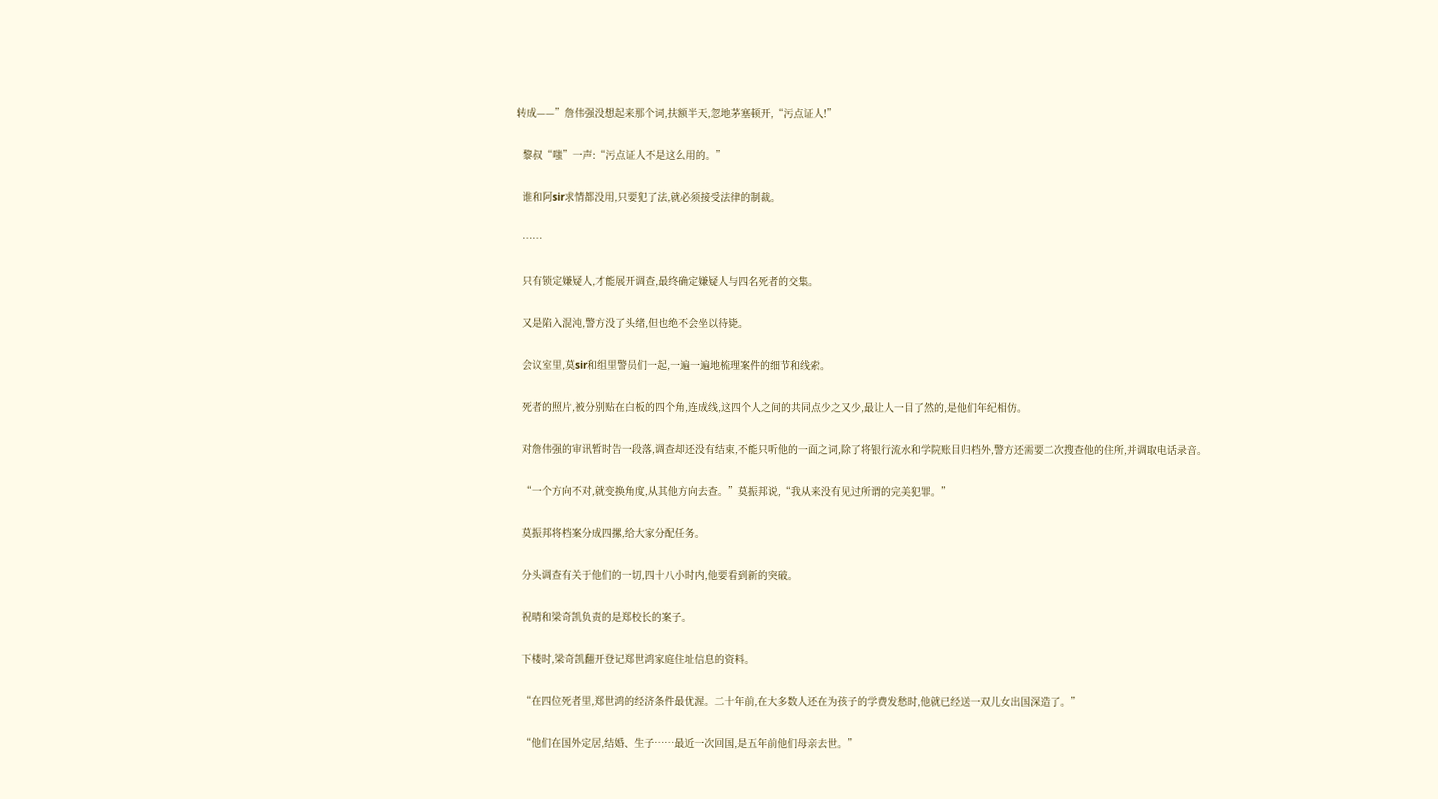转成——”詹伟强没想起来那个词,扶额半天,忽地茅塞顿开,“污点证人!”

  黎叔“嗤”一声:“污点证人不是这么用的。”

  谁和阿sir求情都没用,只要犯了法,就必须接受法律的制裁。

  ……

  只有锁定嫌疑人,才能展开调查,最终确定嫌疑人与四名死者的交集。

  又是陷入混沌,警方没了头绪,但也绝不会坐以待毙。

  会议室里,莫sir和组里警员们一起,一遍一遍地梳理案件的细节和线索。

  死者的照片,被分别贴在白板的四个角,连成线,这四个人之间的共同点少之又少,最让人一目了然的,是他们年纪相仿。

  对詹伟强的审讯暂时告一段落,调查却还没有结束,不能只听他的一面之词,除了将银行流水和学院账目归档外,警方还需要二次搜查他的住所,并调取电话录音。

  “一个方向不对,就变换角度,从其他方向去查。”莫振邦说,“我从来没有见过所谓的完美犯罪。”

  莫振邦将档案分成四摞,给大家分配任务。

  分头调查有关于他们的一切,四十八小时内,他要看到新的突破。

  祝晴和梁奇凯负责的是郑校长的案子。

  下楼时,梁奇凯翻开登记郑世鸿家庭住址信息的资料。

  “在四位死者里,郑世鸿的经济条件最优渥。二十年前,在大多数人还在为孩子的学费发愁时,他就已经送一双儿女出国深造了。”

  “他们在国外定居,结婚、生子……最近一次回国,是五年前他们母亲去世。”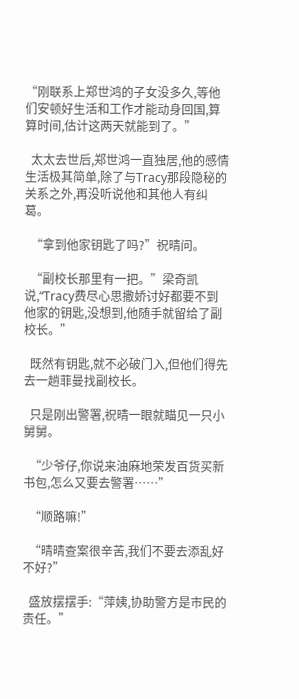“刚联系上郑世鸿的子女没多久,等他们安顿好生活和工作才能动身回国,算算时间,估计这两天就能到了。”

  太太去世后,郑世鸿一直独居,他的感情生活极其简单,除了与Tracy那段隐秘的关系之外,再没听说他和其他人有纠葛。

  “拿到他家钥匙了吗?”祝晴问。

  “副校长那里有一把。”梁奇凯说,“Tracy费尽心思撒娇讨好都要不到他家的钥匙,没想到,他随手就留给了副校长。”

  既然有钥匙,就不必破门入,但他们得先去一趟菲曼找副校长。

  只是刚出警署,祝晴一眼就瞄见一只小舅舅。

  “少爷仔,你说来油麻地荣发百货买新书包,怎么又要去警署……”

  “顺路嘛!”

  “晴晴查案很辛苦,我们不要去添乱好不好?”

  盛放摆摆手:“萍姨,协助警方是市民的责任。”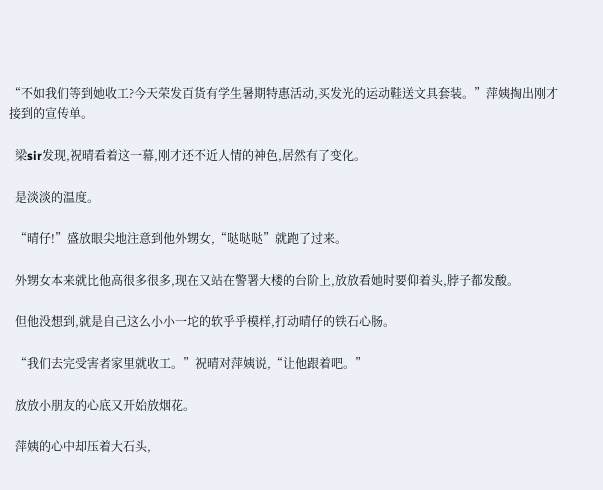“不如我们等到她收工?今天荣发百货有学生暑期特惠活动,买发光的运动鞋送文具套装。”萍姨掏出刚才接到的宣传单。

  梁sir发现,祝晴看着这一幕,刚才还不近人情的神色,居然有了变化。

  是淡淡的温度。

  “晴仔!”盛放眼尖地注意到他外甥女,“哒哒哒”就跑了过来。

  外甥女本来就比他高很多很多,现在又站在警署大楼的台阶上,放放看她时要仰着头,脖子都发酸。

  但他没想到,就是自己这么小小一坨的软乎乎模样,打动晴仔的铁石心肠。

  “我们去完受害者家里就收工。”祝晴对萍姨说,“让他跟着吧。”

  放放小朋友的心底又开始放烟花。

  萍姨的心中却压着大石头,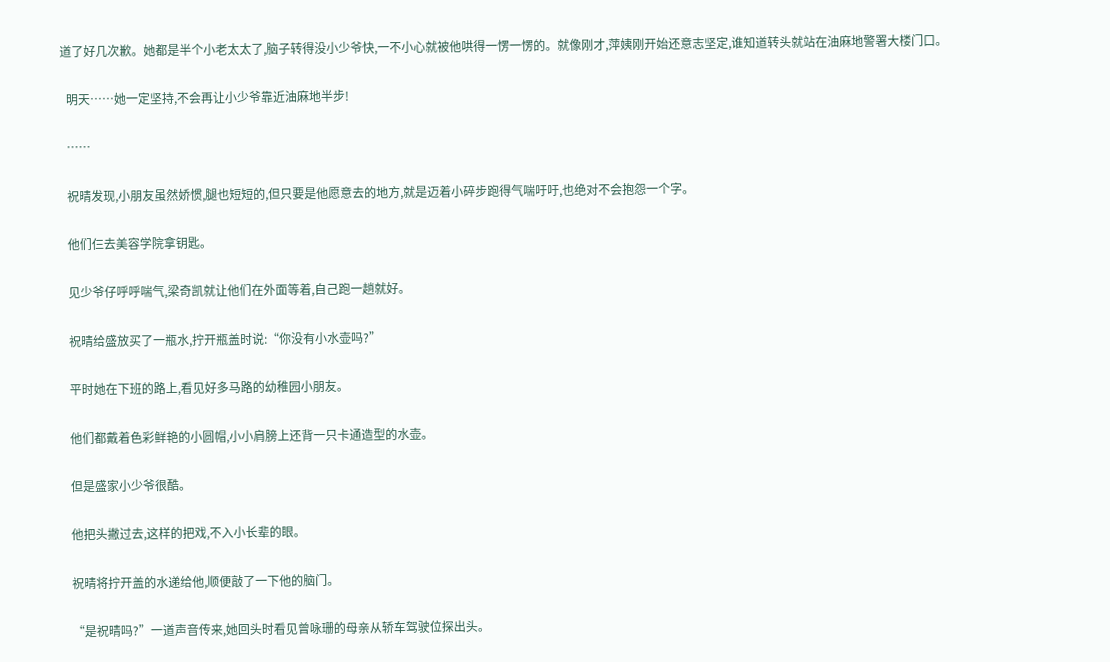道了好几次歉。她都是半个小老太太了,脑子转得没小少爷快,一不小心就被他哄得一愣一愣的。就像刚才,萍姨刚开始还意志坚定,谁知道转头就站在油麻地警署大楼门口。

  明天……她一定坚持,不会再让小少爷靠近油麻地半步!

  ……

  祝晴发现,小朋友虽然娇惯,腿也短短的,但只要是他愿意去的地方,就是迈着小碎步跑得气喘吁吁,也绝对不会抱怨一个字。

  他们仨去美容学院拿钥匙。

  见少爷仔呼呼喘气,梁奇凯就让他们在外面等着,自己跑一趟就好。

  祝晴给盛放买了一瓶水,拧开瓶盖时说:“你没有小水壶吗?”

  平时她在下班的路上,看见好多马路的幼稚园小朋友。

  他们都戴着色彩鲜艳的小圆帽,小小肩膀上还背一只卡通造型的水壶。

  但是盛家小少爷很酷。

  他把头撇过去,这样的把戏,不入小长辈的眼。

  祝晴将拧开盖的水递给他,顺便敲了一下他的脑门。

  “是祝晴吗?”一道声音传来,她回头时看见曾咏珊的母亲从轿车驾驶位探出头。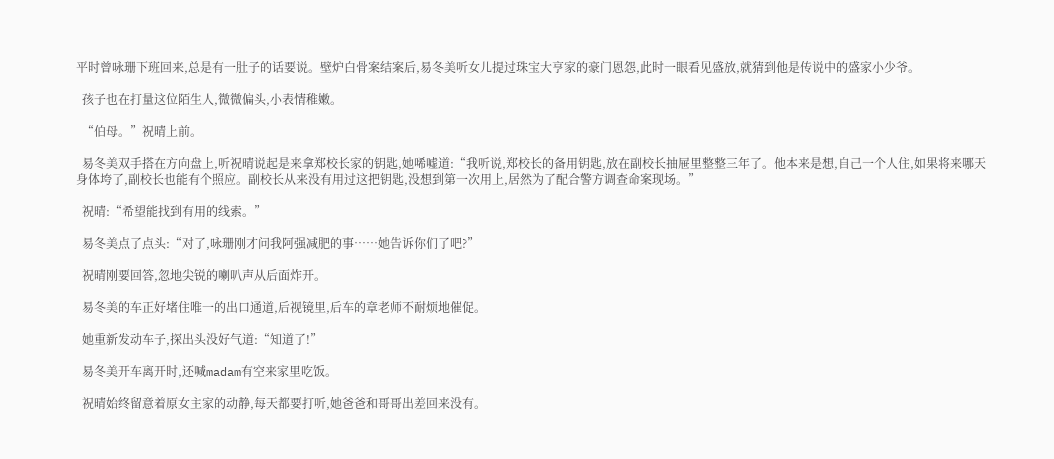平时曾咏珊下班回来,总是有一肚子的话要说。壁炉白骨案结案后,易冬美听女儿提过珠宝大亨家的豪门恩怨,此时一眼看见盛放,就猜到他是传说中的盛家小少爷。

  孩子也在打量这位陌生人,微微偏头,小表情稚嫩。

  “伯母。”祝晴上前。

  易冬美双手搭在方向盘上,听祝晴说起是来拿郑校长家的钥匙,她唏嘘道:“我听说,郑校长的备用钥匙,放在副校长抽屉里整整三年了。他本来是想,自己一个人住,如果将来哪天身体垮了,副校长也能有个照应。副校长从来没有用过这把钥匙,没想到第一次用上,居然为了配合警方调查命案现场。”

  祝晴:“希望能找到有用的线索。”

  易冬美点了点头:“对了,咏珊刚才问我阿强减肥的事……她告诉你们了吧?”

  祝晴刚要回答,忽地尖锐的喇叭声从后面炸开。

  易冬美的车正好堵住唯一的出口通道,后视镜里,后车的章老师不耐烦地催促。

  她重新发动车子,探出头没好气道:“知道了!”

  易冬美开车离开时,还喊madam有空来家里吃饭。

  祝晴始终留意着原女主家的动静,每天都要打听,她爸爸和哥哥出差回来没有。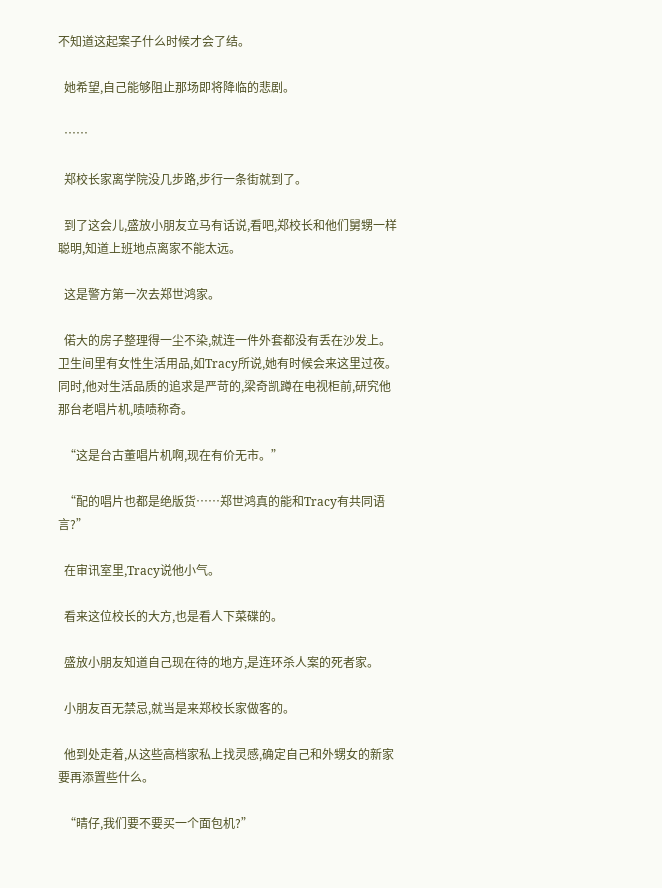不知道这起案子什么时候才会了结。

  她希望,自己能够阻止那场即将降临的悲剧。

  ……

  郑校长家离学院没几步路,步行一条街就到了。

  到了这会儿,盛放小朋友立马有话说,看吧,郑校长和他们舅甥一样聪明,知道上班地点离家不能太远。

  这是警方第一次去郑世鸿家。

  偌大的房子整理得一尘不染,就连一件外套都没有丢在沙发上。卫生间里有女性生活用品,如Tracy所说,她有时候会来这里过夜。同时,他对生活品质的追求是严苛的,梁奇凯蹲在电视柜前,研究他那台老唱片机,啧啧称奇。

  “这是台古董唱片机啊,现在有价无市。”

  “配的唱片也都是绝版货……郑世鸿真的能和Tracy有共同语言?”

  在审讯室里,Tracy说他小气。

  看来这位校长的大方,也是看人下菜碟的。

  盛放小朋友知道自己现在待的地方,是连环杀人案的死者家。

  小朋友百无禁忌,就当是来郑校长家做客的。

  他到处走着,从这些高档家私上找灵感,确定自己和外甥女的新家要再添置些什么。

  “晴仔,我们要不要买一个面包机?”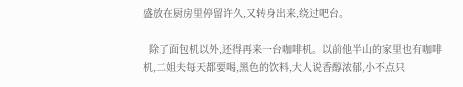盛放在厨房里停留许久,又转身出来,绕过吧台。

  除了面包机以外,还得再来一台咖啡机。以前他半山的家里也有咖啡机,二姐夫每天都要喝,黑色的饮料,大人说香醇浓郁,小不点只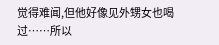觉得难闻,但他好像见外甥女也喝过……所以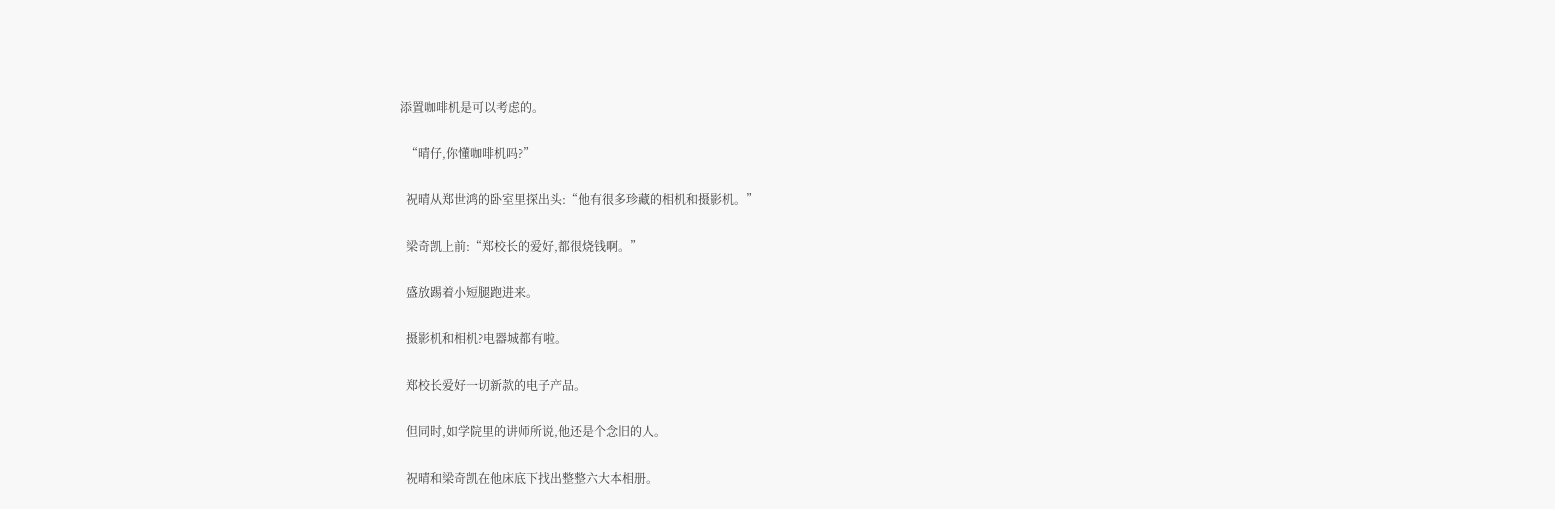添置咖啡机是可以考虑的。

  “晴仔,你懂咖啡机吗?”

  祝晴从郑世鸿的卧室里探出头:“他有很多珍藏的相机和摄影机。”

  梁奇凯上前:“郑校长的爱好,都很烧钱啊。”

  盛放踢着小短腿跑进来。

  摄影机和相机?电器城都有啦。

  郑校长爱好一切新款的电子产品。

  但同时,如学院里的讲师所说,他还是个念旧的人。

  祝晴和梁奇凯在他床底下找出整整六大本相册。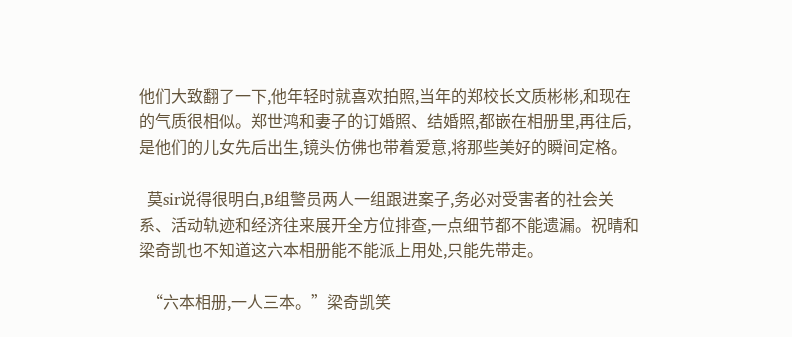他们大致翻了一下,他年轻时就喜欢拍照,当年的郑校长文质彬彬,和现在的气质很相似。郑世鸿和妻子的订婚照、结婚照,都嵌在相册里,再往后,是他们的儿女先后出生,镜头仿佛也带着爱意,将那些美好的瞬间定格。

  莫sir说得很明白,B组警员两人一组跟进案子,务必对受害者的社会关系、活动轨迹和经济往来展开全方位排查,一点细节都不能遗漏。祝晴和梁奇凯也不知道这六本相册能不能派上用处,只能先带走。

  “六本相册,一人三本。”梁奇凯笑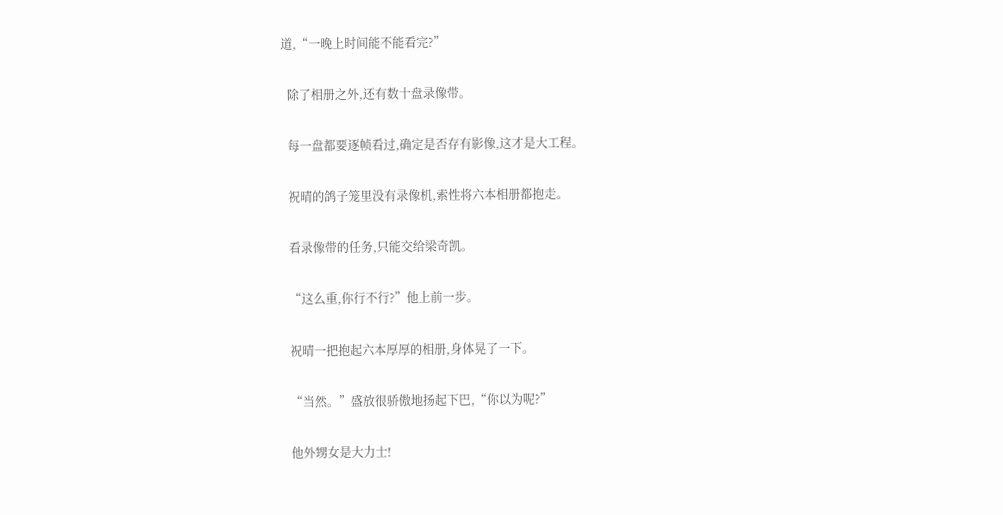道,“一晚上时间能不能看完?”

  除了相册之外,还有数十盘录像带。

  每一盘都要逐帧看过,确定是否存有影像,这才是大工程。

  祝晴的鸽子笼里没有录像机,索性将六本相册都抱走。

  看录像带的任务,只能交给梁奇凯。

  “这么重,你行不行?”他上前一步。

  祝晴一把抱起六本厚厚的相册,身体晃了一下。

  “当然。”盛放很骄傲地扬起下巴,“你以为呢?”

  他外甥女是大力士!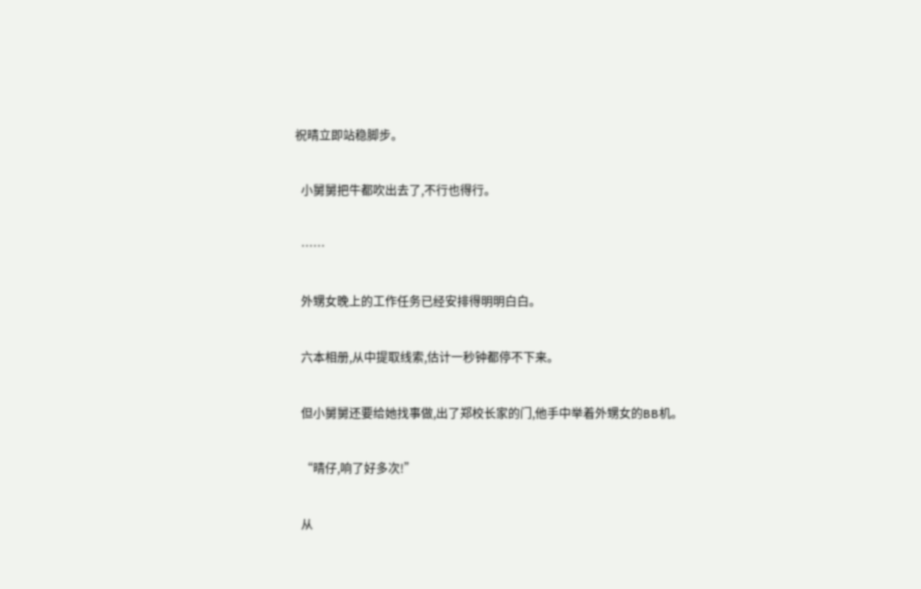祝晴立即站稳脚步。

  小舅舅把牛都吹出去了,不行也得行。

  ……

  外甥女晚上的工作任务已经安排得明明白白。

  六本相册,从中提取线索,估计一秒钟都停不下来。

  但小舅舅还要给她找事做,出了郑校长家的门,他手中举着外甥女的BB机。

  “晴仔,响了好多次!”

  从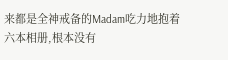来都是全神戒备的Madam吃力地抱着六本相册,根本没有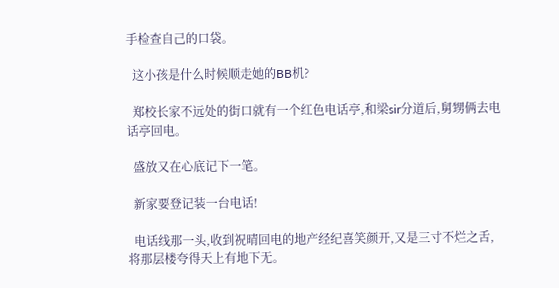手检查自己的口袋。

  这小孩是什么时候顺走她的BB机?

  郑校长家不远处的街口就有一个红色电话亭,和梁sir分道后,舅甥俩去电话亭回电。

  盛放又在心底记下一笔。

  新家要登记装一台电话!

  电话线那一头,收到祝晴回电的地产经纪喜笑颜开,又是三寸不烂之舌,将那层楼夸得天上有地下无。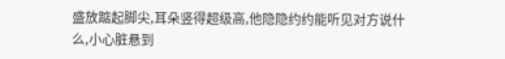盛放踮起脚尖,耳朵竖得超级高,他隐隐约约能听见对方说什么,小心脏悬到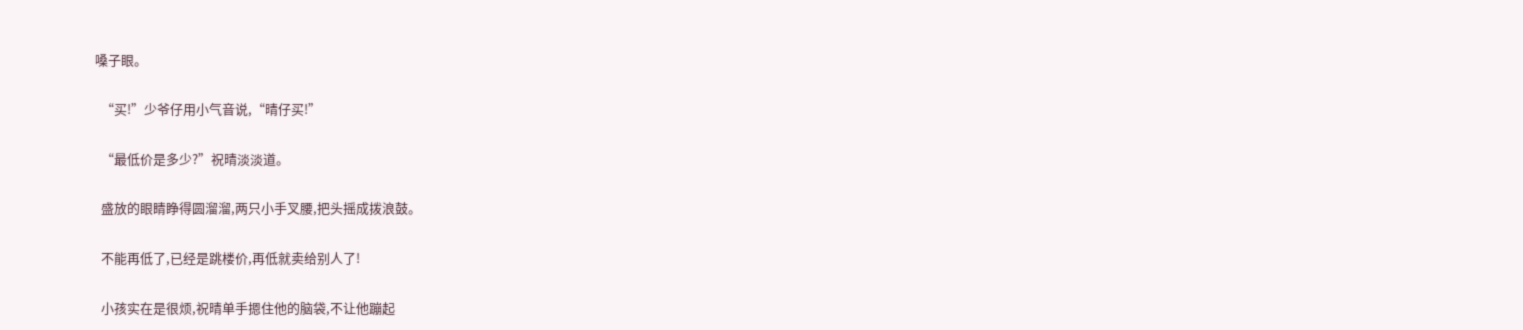嗓子眼。

  “买!”少爷仔用小气音说,“晴仔买!”

  “最低价是多少?”祝晴淡淡道。

  盛放的眼睛睁得圆溜溜,两只小手叉腰,把头摇成拨浪鼓。

  不能再低了,已经是跳楼价,再低就卖给别人了!

  小孩实在是很烦,祝晴单手摁住他的脑袋,不让他蹦起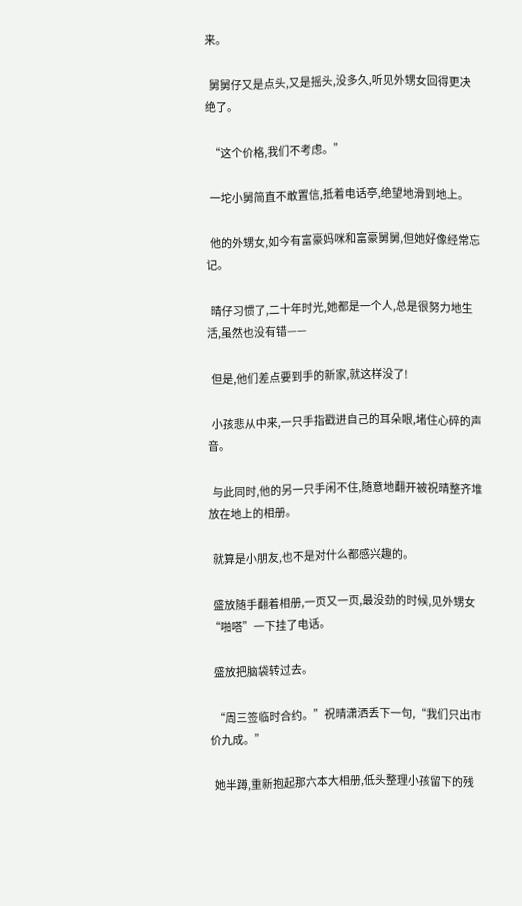来。

  舅舅仔又是点头,又是摇头,没多久,听见外甥女回得更决绝了。

  “这个价格,我们不考虑。”

  一坨小舅简直不敢置信,抵着电话亭,绝望地滑到地上。

  他的外甥女,如今有富豪妈咪和富豪舅舅,但她好像经常忘记。

  晴仔习惯了,二十年时光,她都是一个人,总是很努力地生活,虽然也没有错——

  但是,他们差点要到手的新家,就这样没了!

  小孩悲从中来,一只手指戳进自己的耳朵眼,堵住心碎的声音。

  与此同时,他的另一只手闲不住,随意地翻开被祝晴整齐堆放在地上的相册。

  就算是小朋友,也不是对什么都感兴趣的。

  盛放随手翻着相册,一页又一页,最没劲的时候,见外甥女“啪嗒”一下挂了电话。

  盛放把脑袋转过去。

  “周三签临时合约。”祝晴潇洒丢下一句,“我们只出市价九成。”

  她半蹲,重新抱起那六本大相册,低头整理小孩留下的残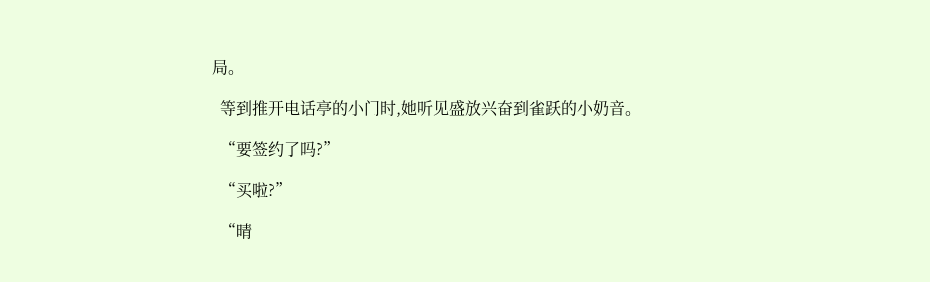局。

  等到推开电话亭的小门时,她听见盛放兴奋到雀跃的小奶音。

  “要签约了吗?”

  “买啦?”

  “晴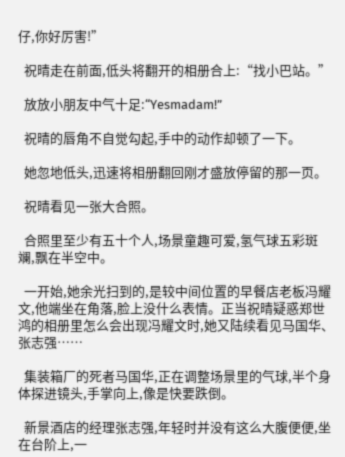仔,你好厉害!”

  祝晴走在前面,低头将翻开的相册合上:“找小巴站。”

  放放小朋友中气十足:“Yesmadam!”

  祝晴的唇角不自觉勾起,手中的动作却顿了一下。

  她忽地低头,迅速将相册翻回刚才盛放停留的那一页。

  祝晴看见一张大合照。

  合照里至少有五十个人,场景童趣可爱,氢气球五彩斑斓,飘在半空中。

  一开始,她余光扫到的,是较中间位置的早餐店老板冯耀文,他端坐在角落,脸上没什么表情。正当祝晴疑惑郑世鸿的相册里怎么会出现冯耀文时,她又陆续看见马国华、张志强……

  集装箱厂的死者马国华,正在调整场景里的气球,半个身体探进镜头,手掌向上,像是快要跌倒。

  新景酒店的经理张志强,年轻时并没有这么大腹便便,坐在台阶上,一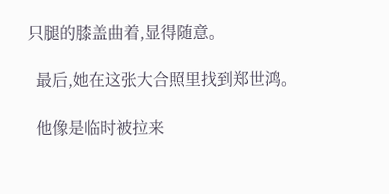只腿的膝盖曲着,显得随意。

  最后,她在这张大合照里找到郑世鸿。

  他像是临时被拉来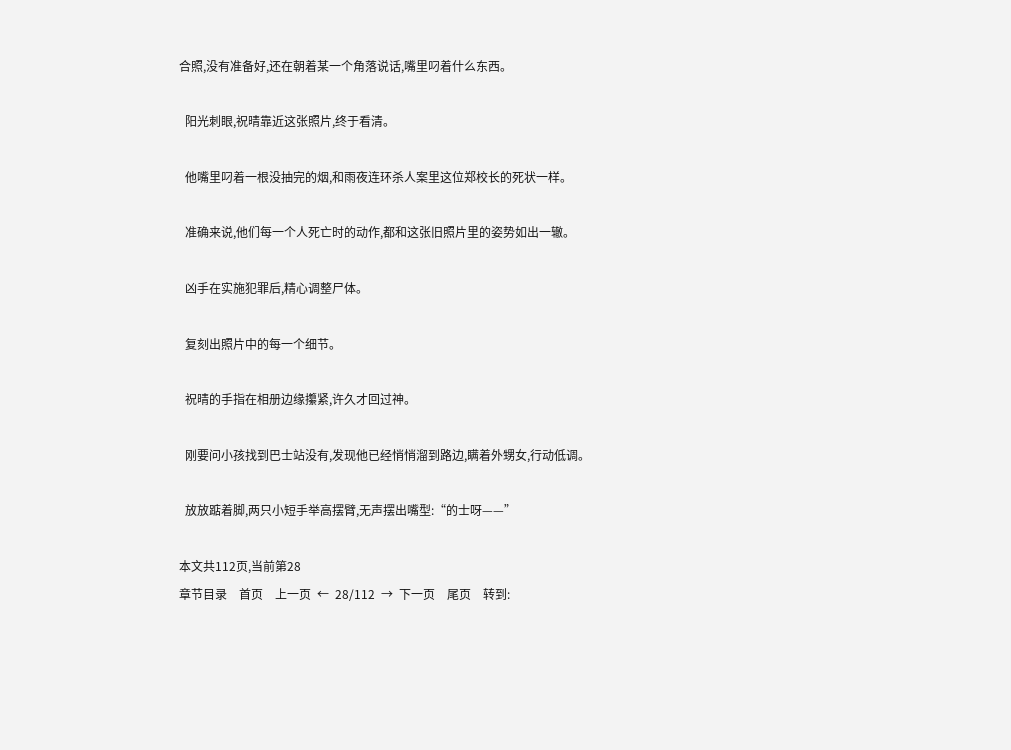合照,没有准备好,还在朝着某一个角落说话,嘴里叼着什么东西。

  阳光刺眼,祝晴靠近这张照片,终于看清。

  他嘴里叼着一根没抽完的烟,和雨夜连环杀人案里这位郑校长的死状一样。

  准确来说,他们每一个人死亡时的动作,都和这张旧照片里的姿势如出一辙。

  凶手在实施犯罪后,精心调整尸体。

  复刻出照片中的每一个细节。

  祝晴的手指在相册边缘攥紧,许久才回过神。

  刚要问小孩找到巴士站没有,发现他已经悄悄溜到路边,瞒着外甥女,行动低调。

  放放踮着脚,两只小短手举高摆臂,无声摆出嘴型:“的士呀——”

本文共112页,当前第28
章节目录    首页    上一页  ←  28/112  →  下一页    尾页    转到: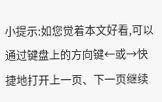小提示:如您觉着本文好看,可以通过键盘上的方向键←或→快捷地打开上一页、下一页继续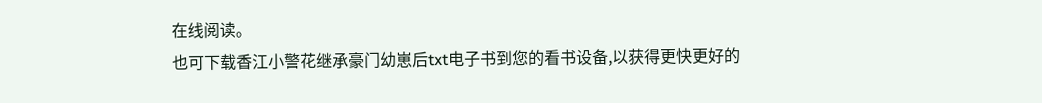在线阅读。
也可下载香江小警花继承豪门幼崽后txt电子书到您的看书设备,以获得更快更好的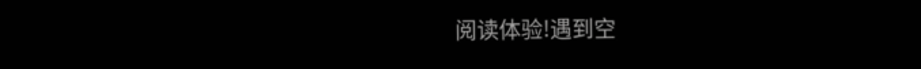阅读体验!遇到空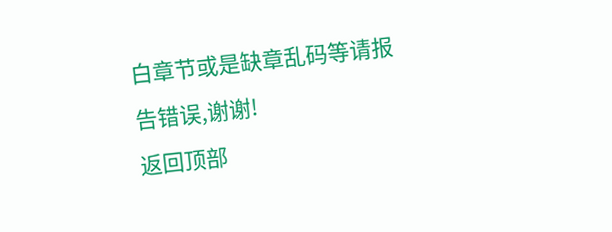白章节或是缺章乱码等请报告错误,谢谢!
返回顶部